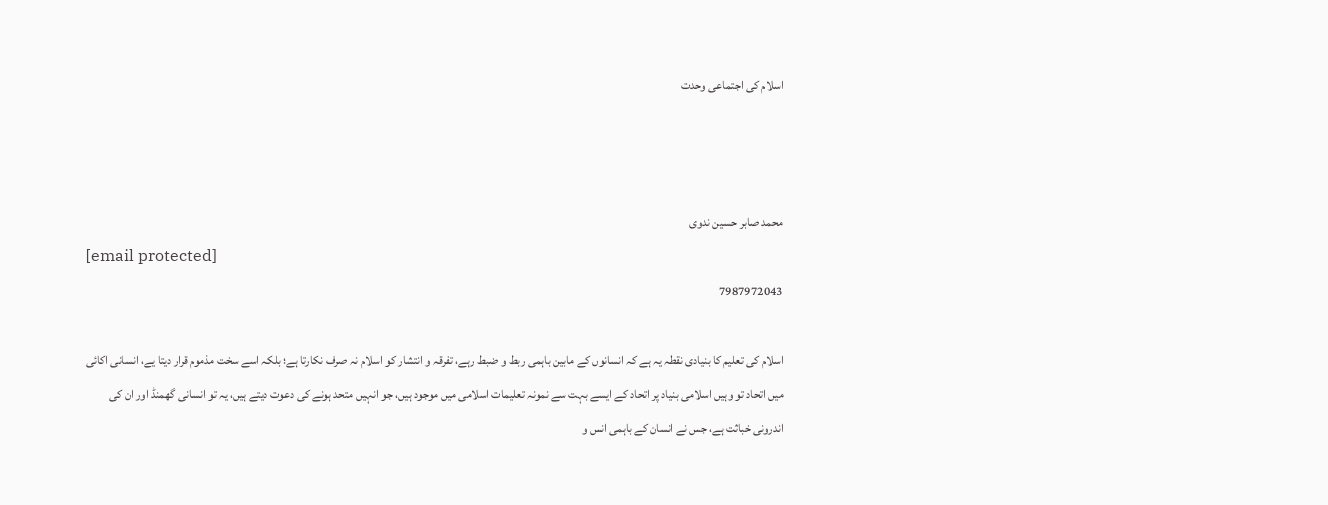اسلام کی اجتماعی وحدت



محمد صابر حسین ندوی
[email protected]
7987972043

اسلام کی تعلیم کا بنیادی نقطہ یہ ہے کہ انسانوں کے مابین باہمی ربط و ضبط رہے، تفرقہ و انتشار کو اسلام نہ صرف نکارتا ہے؛ بلکہ اسے سخت مذموم قرار دیتا یے، انسانی اکائی میں اتحاد تو وہیں اسلامی بنیاد پر اتحاد کے ایسے بہت سے نمونہ تعلیمات اسلامی میں موجود ہیں، جو انہیں متحد ہونے کی دعوت دیتے ہیں، یہ تو انسانی گھمنڈ اور ان کی اندرونی خباثت ہے، جس نے انسان کے باہمی انس و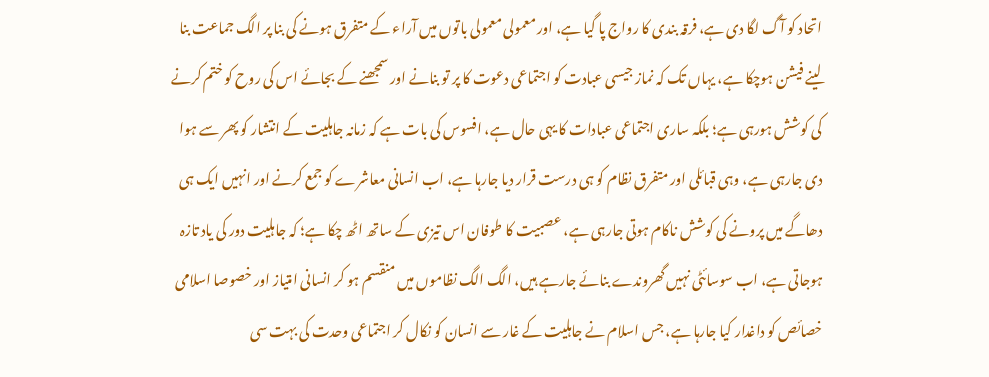اتحاد کو آگ لگا دی ہے، فرقہ بندی کا رواج پا گیا ہے، اور معمولی معمولی باتوں میں آراء کے متفرق ہونے کی بنا پر الگ جماعت بنا لینے فیشن ہوچکا ہے، یہاں تک کہ نماز جیسی عبادت کو اجتماعی دعوت کا پر تو بنانے اور سمجھنے کے بجائے اس کی روح کو ختم کرنے کی کوشش ہورہی ہے؛ بلکہ ساری اجتماعی عبادات کا یہی حال ہے، افسوس کی بات ہے کہ زمانہ جاہلیت کے انتشار کو پھر سے ہوا دی جارہی ہے، وہی قبائلی اور متفرق نظام کو ہی درست قرار دیا جارہا ہے، اب انسانی معاشرے کو جمع کرنے اور انہیں ایک ہی دھاگے میں پرونے کی کوشش ناکام ہوتی جارہی ہے، عصبیت کا طوفان اس تیزی کے ساتھ اٹھ چکا ہے؛ کہ جاہلیت دور کی یاد تازہ ہوجاتی ہے، اب سوسائٹی نہیں گھروندے بنائے جارہے ہیں، الگ الگ نظاموں میں منقسم ہو کر انسانی امتیاز اور خصوصا اسلامی خصائص کو داغدار کیا جارہا ہے، جس اسلام نے جاہلیت کے غار سے انسان کو نکال کر اجتماعی وحدت کی بہت سی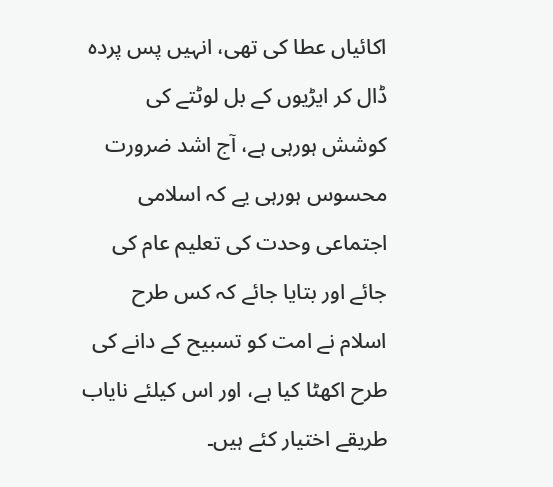اکائیاں عطا کی تھی، انہیں پس پردہ ڈال کر ایڑیوں کے بل لوٹتے کی کوشش ہورہی ہے، آج اشد ضرورت محسوس ہورہی یے کہ اسلامی اجتماعی وحدت کی تعلیم عام کی جائے اور بتایا جائے کہ کس طرح اسلام نے امت کو تسبیح کے دانے کی طرح اکھٹا کیا ہے، اور اس کیلئے نایاب طریقے اختیار کئے ہیں۔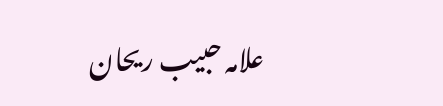علامہ حبیب ریحان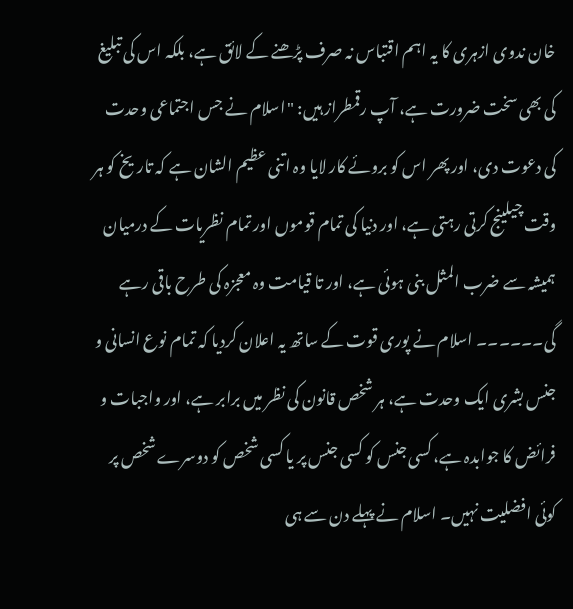خان ندوی ازہری کا یہ اہم اقتباس نہ صرف پڑھنے کے لائق ہے، بلکہ اس کی تبلیغ کی بھی سخت ضرورت ہے، آپ رقمطراز ہیں: "اسلام نے جس اجتماعی وحدت کی دعوت دی، اور پھر اس کو بروئے کار لایا وہ اتنی عظیم الشان ہے کہ تاریخ کو ہر وقت چیلینج کرتی رہتی ہے، اور دنیا کی تمام قوموں اور تمام نظریات کے درمیان ہمیشہ سے ضرب المثل بنی ہوئی ہے، اور تا قیامت وہ معجزہ کی طرح باقی رہے گی۔۔۔۔۔۔ اسلام نے پوری قوت کے ساتھ یہ اعلان کردیا کہ تمام نوع انسانی و جنس بشری ایک وحدت ہے، ہر شخص قانون کی نظر میں برابر ہے، اور واجبات و فرائض کا جوابدہ ہے، کسی جنس کو کسی جنس پر یا کسی شخص کو دوسرے شخص پر کوئی افضلیت نہیں۔ اسلام نے پہلے دن سے ہی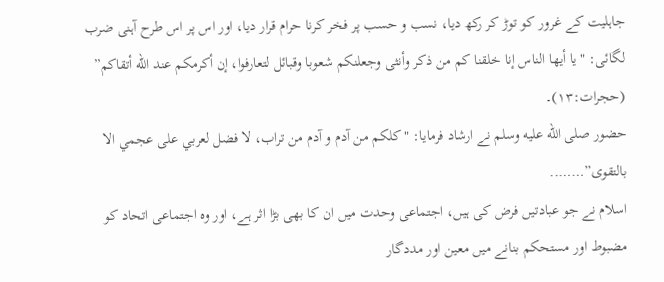جاہلیت کے غرور کو توڑ کر رکھ دیا، نسب و حسب پر فخر کرنا حرام قرار دیا، اور اس پر اس طرح آہنی ضرب لگائی: "يا أيها الناس إنا خلقنا كم من ذكر وأنثى وجعلنكم شعوبا وقبائل لتعارفوا، إن أكرمكم عند الله أتقاكم” (حجرات:١٣)۔
حضور صلى الله عليه وسلم نے ارشاد فرمایا: "كلكم من آدم و آدم من تراب، لا فضل لعربي على عجمي الا بالتقوى”……..
اسلام نے جو عبادتیں فرض کی ہیں، اجتماعی وحدت میں ان کا بھی بڑا اثر ہے، اور وہ اجتماعی اتحاد کو مضبوط اور مستحکم بنانے میں معین اور مددگار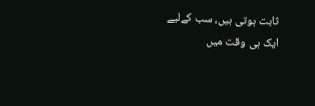ثابت ہوتی ہیں، سب کےلیے ایک ہی وقت میں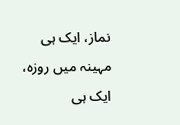نماز، ایک ہی مہینہ میں روزہ، ایک ہی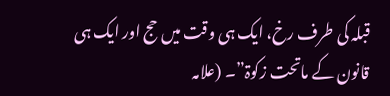قبلہ کی طرف رخ، ایک ہی وقت میں حج اور ایک ہی قانون کے ماتحت زکوۃ”۔ (علامہ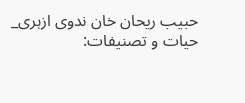حبیب ریحان خان ندوی ازہری_ حیات و تصنیفات: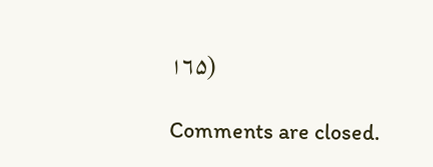۱۶۵)

Comments are closed.